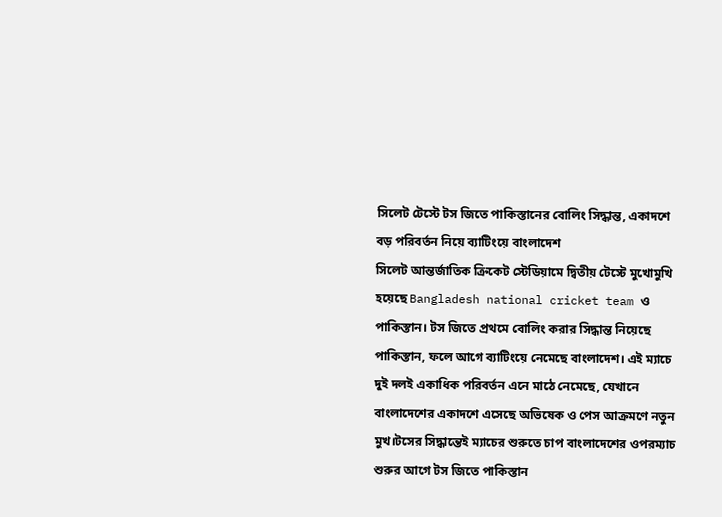সিলেট টেস্টে টস জিতে পাকিস্তানের বোলিং সিদ্ধান্ত, একাদশে বড় পরিবর্তন নিয়ে ব্যাটিংয়ে বাংলাদেশ
সিলেট আন্তর্জাতিক ক্রিকেট স্টেডিয়ামে দ্বিতীয় টেস্টে মুখোমুখি হয়েছে Bangladesh national cricket team ও পাকিস্তান। টস জিতে প্রথমে বোলিং করার সিদ্ধান্ত নিয়েছে পাকিস্তান, ফলে আগে ব্যাটিংয়ে নেমেছে বাংলাদেশ। এই ম্যাচে দুই দলই একাধিক পরিবর্তন এনে মাঠে নেমেছে, যেখানে বাংলাদেশের একাদশে এসেছে অভিষেক ও পেস আক্রমণে নতুন মুখ।টসের সিদ্ধান্তেই ম্যাচের শুরুতে চাপ বাংলাদেশের ওপরম্যাচ শুরুর আগে টস জিতে পাকিস্তান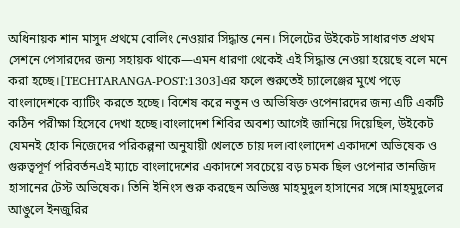অধিনায়ক শান মাসুদ প্রথমে বোলিং নেওয়ার সিদ্ধান্ত নেন। সিলেটের উইকেট সাধারণত প্রথম সেশনে পেসারদের জন্য সহায়ক থাকে—এমন ধারণা থেকেই এই সিদ্ধান্ত নেওয়া হয়েছে বলে মনে করা হচ্ছে।[TECHTARANGA-POST:1303]এর ফলে শুরুতেই চ্যালেঞ্জের মুখে পড়ে বাংলাদেশকে ব্যাটিং করতে হচ্ছে। বিশেষ করে নতুন ও অভিষিক্ত ওপেনারদের জন্য এটি একটি কঠিন পরীক্ষা হিসেবে দেখা হচ্ছে।বাংলাদেশ শিবির অবশ্য আগেই জানিয়ে দিয়েছিল, উইকেট যেমনই হোক নিজেদের পরিকল্পনা অনুযায়ী খেলতে চায় দল।বাংলাদেশ একাদশে অভিষেক ও গুরুত্বপূর্ণ পরিবর্তনএই ম্যাচে বাংলাদেশের একাদশে সবচেয়ে বড় চমক ছিল ওপেনার তানজিদ হাসানের টেস্ট অভিষেক। তিনি ইনিংস শুরু করছেন অভিজ্ঞ মাহমুদুল হাসানের সঙ্গে।মাহমুদুলের আঙুলে ইনজুরির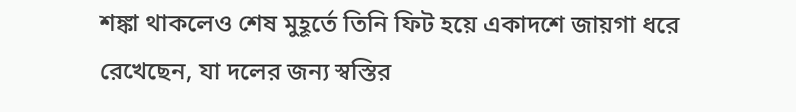শঙ্কা থাকলেও শেষ মুহূর্তে তিনি ফিট হয়ে একাদশে জায়গা ধরে রেখেছেন, যা দলের জন্য স্বস্তির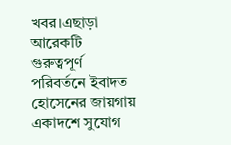খবর।এছাড়া আরেকটি গুরুত্বপূর্ণ পরিবর্তনে ইবাদত হোসেনের জায়গায় একাদশে সুযোগ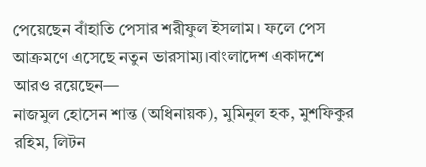পেয়েছেন বাঁহাতি পেসার শরীফুল ইসলাম। ফলে পেস আক্রমণে এসেছে নতুন ভারসাম্য।বাংলাদেশ একাদশে আরও রয়েছেন—
নাজমুল হোসেন শান্ত (অধিনায়ক), মুমিনুল হক, মুশফিকুর রহিম, লিটন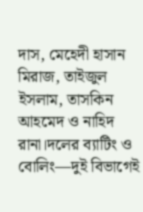দাস, মেহেদী হাসান মিরাজ, তাইজুল ইসলাম, তাসকিন আহমেদ ও নাহিদ রানা।দলের ব্যাটিং ও বোলিং—দুই বিভাগেই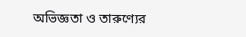অভিজ্ঞতা ও তারুণ্যের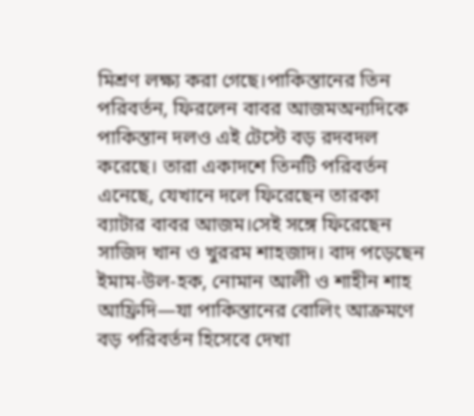মিশ্রণ লক্ষ্য করা গেছে।পাকিস্তানের তিন পরিবর্তন, ফিরলেন বাবর আজমঅন্যদিকে পাকিস্তান দলও এই টেস্টে বড় রদবদল করেছে। তারা একাদশে তিনটি পরিবর্তন এনেছে, যেখানে দলে ফিরেছেন তারকা ব্যাটার বাবর আজম।সেই সঙ্গে ফিরেছেন সাজিদ খান ও খুররম শাহজাদ। বাদ পড়েছেন ইমাম-উল-হক, নোমান আলী ও শাহীন শাহ আফ্রিদি—যা পাকিস্তানের বোলিং আক্রমণে বড় পরিবর্তন হিসেবে দেখা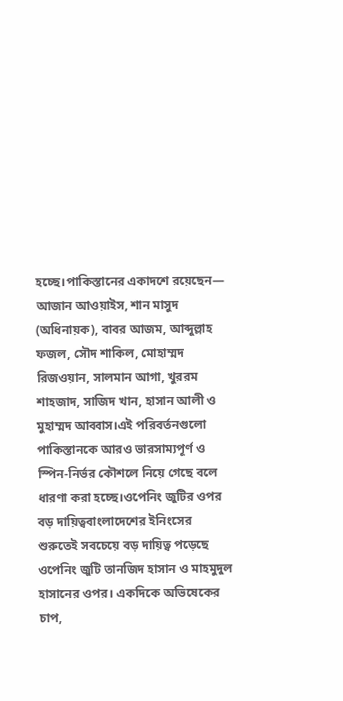হচ্ছে।পাকিস্তানের একাদশে রয়েছেন—
আজান আওয়াইস, শান মাসুদ (অধিনায়ক), বাবর আজম, আব্দুল্লাহ ফজল, সৌদ শাকিল, মোহাম্মদ রিজওয়ান, সালমান আগা, খুররম শাহজাদ, সাজিদ খান, হাসান আলী ও মুহাম্মদ আব্বাস।এই পরিবর্তনগুলো পাকিস্তানকে আরও ভারসাম্যপূর্ণ ও স্পিন-নির্ভর কৌশলে নিয়ে গেছে বলে ধারণা করা হচ্ছে।ওপেনিং জুটির ওপর বড় দায়িত্ববাংলাদেশের ইনিংসের শুরুতেই সবচেয়ে বড় দায়িত্ব পড়েছে ওপেনিং জুটি তানজিদ হাসান ও মাহমুদুল হাসানের ওপর। একদিকে অভিষেকের চাপ,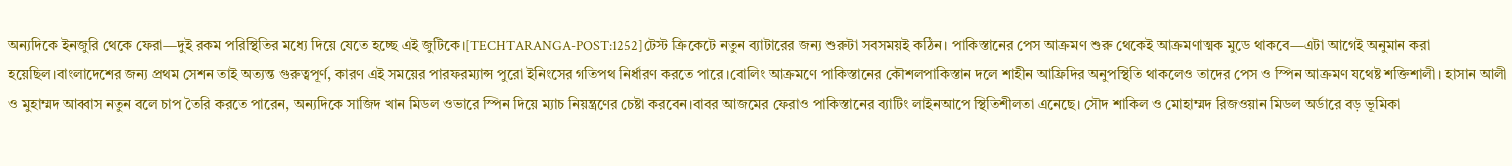অন্যদিকে ইনজুরি থেকে ফেরা—দুই রকম পরিস্থিতির মধ্যে দিয়ে যেতে হচ্ছে এই জুটিকে।[TECHTARANGA-POST:1252]টেস্ট ক্রিকেটে নতুন ব্যাটারের জন্য শুরুটা সবসময়ই কঠিন। পাকিস্তানের পেস আক্রমণ শুরু থেকেই আক্রমণাত্মক মুডে থাকবে—এটা আগেই অনুমান করা হয়েছিল।বাংলাদেশের জন্য প্রথম সেশন তাই অত্যন্ত গুরুত্বপূর্ণ, কারণ এই সময়ের পারফরম্যান্স পুরো ইনিংসের গতিপথ নির্ধারণ করতে পারে।বোলিং আক্রমণে পাকিস্তানের কৌশলপাকিস্তান দলে শাহীন আফ্রিদির অনুপস্থিতি থাকলেও তাদের পেস ও স্পিন আক্রমণ যথেষ্ট শক্তিশালী। হাসান আলী ও মুহাম্মদ আব্বাস নতুন বলে চাপ তৈরি করতে পারেন, অন্যদিকে সাজিদ খান মিডল ওভারে স্পিন দিয়ে ম্যাচ নিয়ন্ত্রণের চেষ্টা করবেন।বাবর আজমের ফেরাও পাকিস্তানের ব্যাটিং লাইনআপে স্থিতিশীলতা এনেছে। সৌদ শাকিল ও মোহাম্মদ রিজওয়ান মিডল অর্ডারে বড় ভূমিকা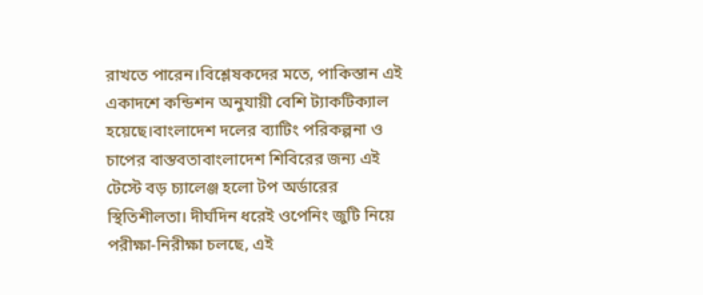রাখতে পারেন।বিশ্লেষকদের মতে, পাকিস্তান এই একাদশে কন্ডিশন অনুযায়ী বেশি ট্যাকটিক্যাল হয়েছে।বাংলাদেশ দলের ব্যাটিং পরিকল্পনা ও চাপের বাস্তবতাবাংলাদেশ শিবিরের জন্য এই টেস্টে বড় চ্যালেঞ্জ হলো টপ অর্ডারের স্থিতিশীলতা। দীর্ঘদিন ধরেই ওপেনিং জুটি নিয়ে পরীক্ষা-নিরীক্ষা চলছে, এই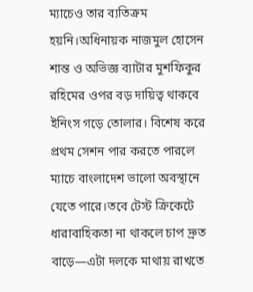ম্যাচেও তার ব্যতিক্রম হয়নি।অধিনায়ক নাজমুল হোসেন শান্ত ও অভিজ্ঞ ব্যাটার মুশফিকুর রহিমের ওপর বড় দায়িত্ব থাকবে ইনিংস গড়ে তোলার। বিশেষ করে প্রথম সেশন পার করতে পারলে ম্যাচে বাংলাদেশ ভালো অবস্থানে যেতে পারে।তবে টেস্ট ক্রিকেটে ধারাবাহিকতা না থাকলে চাপ দ্রুত বাড়ে—এটা দলকে মাথায় রাখতে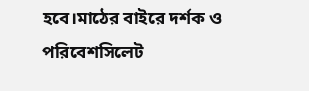হবে।মাঠের বাইরে দর্শক ও পরিবেশসিলেট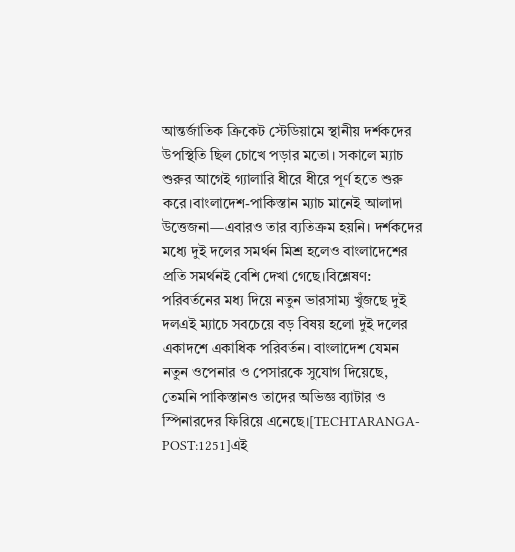আন্তর্জাতিক ক্রিকেট স্টেডিয়ামে স্থানীয় দর্শকদের উপস্থিতি ছিল চোখে পড়ার মতো। সকালে ম্যাচ শুরুর আগেই গ্যালারি ধীরে ধীরে পূর্ণ হতে শুরু করে।বাংলাদেশ-পাকিস্তান ম্যাচ মানেই আলাদা উত্তেজনা—এবারও তার ব্যতিক্রম হয়নি। দর্শকদের মধ্যে দুই দলের সমর্থন মিশ্র হলেও বাংলাদেশের প্রতি সমর্থনই বেশি দেখা গেছে।বিশ্লেষণ: পরিবর্তনের মধ্য দিয়ে নতুন ভারসাম্য খুঁজছে দুই দলএই ম্যাচে সবচেয়ে বড় বিষয় হলো দুই দলের একাদশে একাধিক পরিবর্তন। বাংলাদেশ যেমন নতুন ওপেনার ও পেসারকে সুযোগ দিয়েছে, তেমনি পাকিস্তানও তাদের অভিজ্ঞ ব্যাটার ও স্পিনারদের ফিরিয়ে এনেছে।[TECHTARANGA-POST:1251]এই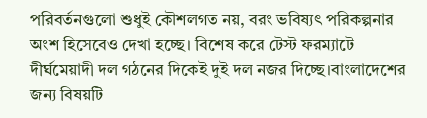পরিবর্তনগুলো শুধুই কৌশলগত নয়, বরং ভবিষ্যৎ পরিকল্পনার অংশ হিসেবেও দেখা হচ্ছে। বিশেষ করে টেস্ট ফরম্যাটে দীর্ঘমেয়াদী দল গঠনের দিকেই দুই দল নজর দিচ্ছে।বাংলাদেশের জন্য বিষয়টি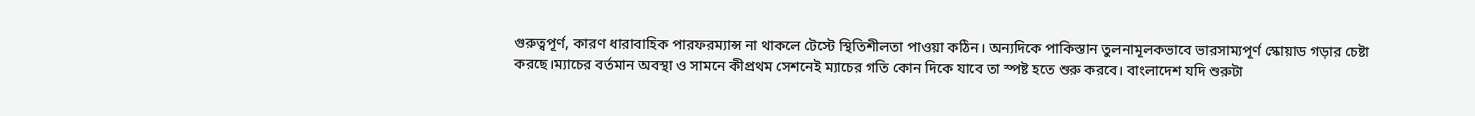গুরুত্বপূর্ণ, কারণ ধারাবাহিক পারফরম্যান্স না থাকলে টেস্টে স্থিতিশীলতা পাওয়া কঠিন। অন্যদিকে পাকিস্তান তুলনামূলকভাবে ভারসাম্যপূর্ণ স্কোয়াড গড়ার চেষ্টা করছে।ম্যাচের বর্তমান অবস্থা ও সামনে কীপ্রথম সেশনেই ম্যাচের গতি কোন দিকে যাবে তা স্পষ্ট হতে শুরু করবে। বাংলাদেশ যদি শুরুটা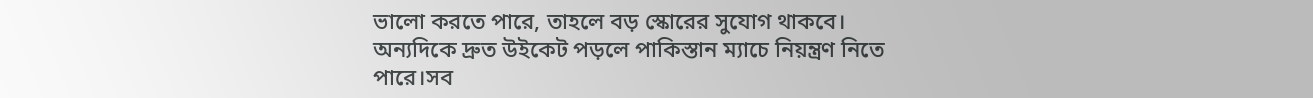ভালো করতে পারে, তাহলে বড় স্কোরের সুযোগ থাকবে। অন্যদিকে দ্রুত উইকেট পড়লে পাকিস্তান ম্যাচে নিয়ন্ত্রণ নিতে পারে।সব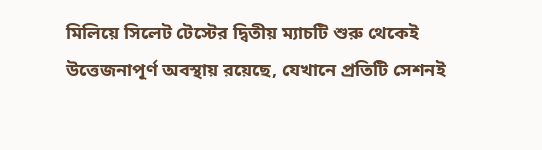মিলিয়ে সিলেট টেস্টের দ্বিতীয় ম্যাচটি শুরু থেকেই উত্তেজনাপূর্ণ অবস্থায় রয়েছে, যেখানে প্রতিটি সেশনই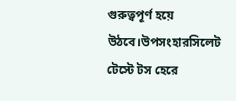গুরুত্বপূর্ণ হয়ে উঠবে।উপসংহারসিলেট টেস্টে টস হেরে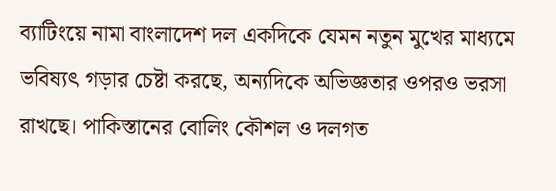ব্যাটিংয়ে নামা বাংলাদেশ দল একদিকে যেমন নতুন মুখের মাধ্যমে ভবিষ্যৎ গড়ার চেষ্টা করছে, অন্যদিকে অভিজ্ঞতার ওপরও ভরসা রাখছে। পাকিস্তানের বোলিং কৌশল ও দলগত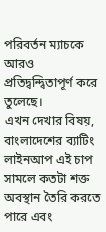পরিবর্তন ম্যাচকে আরও প্রতিদ্বন্দ্বিতাপূর্ণ করে তুলেছে।
এখন দেখার বিষয়, বাংলাদেশের ব্যাটিং লাইনআপ এই চাপ সামলে কতটা শক্ত অবস্থান তৈরি করতে পারে এবং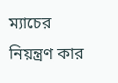ম্যাচের নিয়ন্ত্রণ কার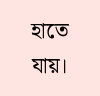হাতে যায়।